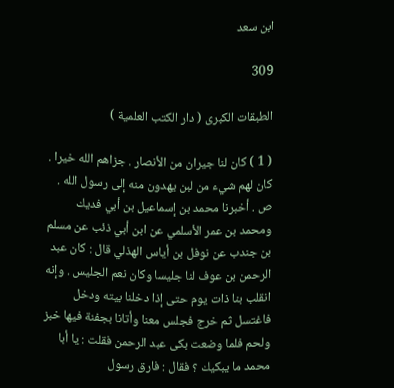ابن سعد

309

الطبقات الكبرى ( دار الكتب العلمية )

( 1 ) كان لنا جيران من الأنصار . جزاهم الله خيرا . كان لهم شيء من لبن يهدون منه إلى رسول الله . ص . أخبرنا محمد بن إسماعيل بن أبي فديك ومحمد بن عمر الأسلمي عن ابن أبي ذئب عن مسلم بن جندب عن نوفل بن أياس الهذلي قال : كان عبد الرحمن بن عوف لنا جليسا وكان نعم الجليس . وإنه انقلب بنا ذات يوم حتى إذا دخلنا بيته ودخل فاغتسل ثم خرج فجلس معنا وأتانا بجفنة فيها خبز ولحم فلما وضعت بكى عبد الرحمن فقلت : يا أبا محمد ما يبكيك ؟ فقال : فارق رسول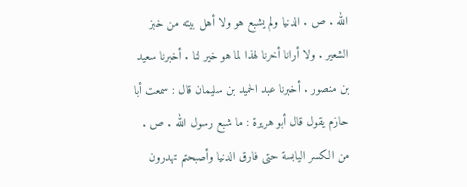الله . ص . الدنيا ولم يشبع هو ولا أهل بيته من خبز الشعير . ولا أرانا أخرنا لهذا لما هو خير لنا . أخبرنا سعيد بن منصور . أخبرنا عبد الحميد بن سليمان قال : سمعت أبا حازم يقول قال أبو هريرة : ما شبع رسول الله . ص . من الكسر اليابسة حتى فارق الدنيا وأصبحتم تهدرون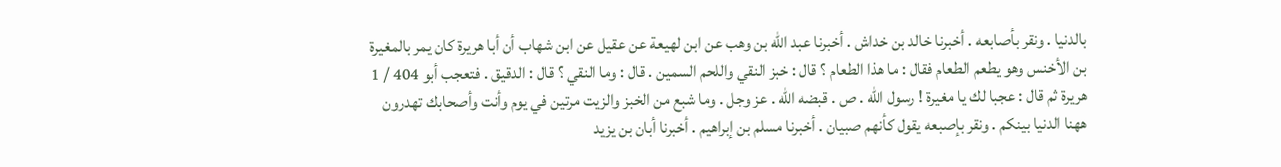بالدنيا . ونقر بأصابعه . أخبرنا خالد بن خداش . أخبرنا عبد الله بن وهب عن ابن لهيعة عن عقيل عن ابن شهاب أن أبا هريرة كان يمر بالمغيرة بن الأخنس وهو يطعم الطعام فقال : ما هذا الطعام ؟ قال : خبز النقي واللحم السمين . قال : وما النقي ؟ قال : الدقيق . فتعجب أبو 404 / 1 هريرة ثم قال : عجبا لك يا مغيرة ! رسول الله . ص . قبضه الله . عز وجل . وما شبع من الخبز والزيت مرتين في يوم وأنت وأصحابك تهدرون ههنا الدنيا بينكم . ونقر بإصبعه يقول كأنهم صبيان . أخبرنا مسلم بن إبراهيم . أخبرنا أبان بن يزيد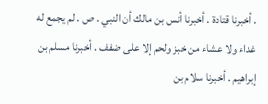. أخبرنا قتادة . أخبرنا أنس بن مالك أن النبي . ص . لم يجمع له غداء ولا عشاء من خبز ولحم إلا على ضفف . أخبرنا مسلم بن إبراهيم . أخبرنا سلام بن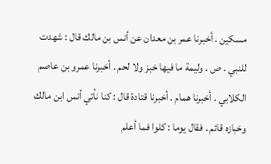مسكين . أخبرنا عمر بن معدان عن أنس بن مالك قال : شهدت للنبي . ص . وليمة ما فيها خبز ولا لحم . أخبرنا عمرو بن عاصم الكلابي . أخبرنا همام . أخبرنا قتادة قال : كنا نأتي أنس ابن مالك وخبازه قائم . فقال يوما : كلوا فما أعلم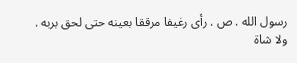رسول الله . ص . رأى رغيفا مرققا بعينه حتى لحق بربه . ولا شاة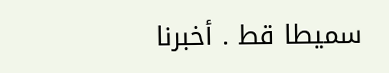سميطا قط . أخبرنا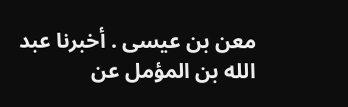معن بن عيسى . أخبرنا عبد الله بن المؤمل عن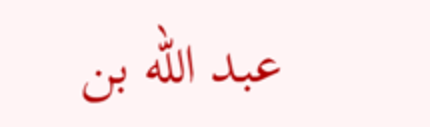عبد الله بن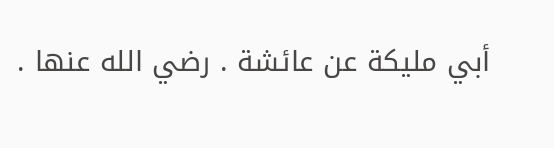أبي مليكة عن عائشة . رضي الله عنها .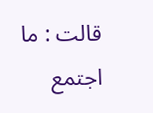قالت : ما اجتمع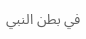في بطن النبي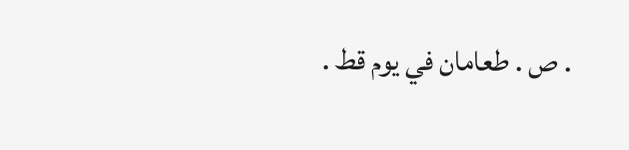. ص . طعامان في يوم قط .